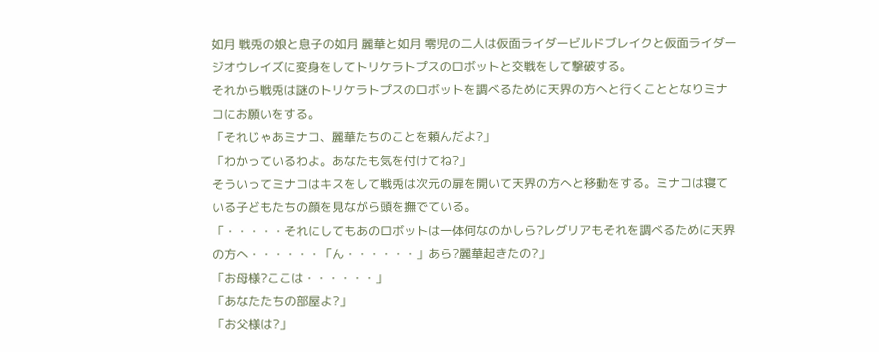如月 戦兎の娘と息子の如月 麗華と如月 零児の二人は仮面ライダービルドブレイクと仮面ライダージオウレイズに変身をしてトリケラトプスのロボットと交戦をして撃破する。
それから戦兎は謎のトリケラトプスのロボットを調べるために天界の方へと行くこととなりミナコにお願いをする。
「それじゃあミナコ、麗華たちのことを頼んだよ?」
「わかっているわよ。あなたも気を付けてね?」
そういってミナコはキスをして戦兎は次元の扉を開いて天界の方へと移動をする。ミナコは寝ている子どもたちの顔を見ながら頭を撫でている。
「・・・・・それにしてもあのロボットは一体何なのかしら?レグリアもそれを調べるために天界の方へ・・・・・・「ん・・・・・・」あら?麗華起きたの?」
「お母様?ここは・・・・・・」
「あなたたちの部屋よ?」
「お父様は?」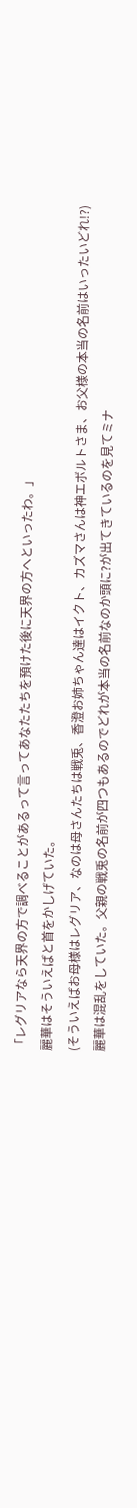「レグリアなら天界の方で調べることがあるって言ってあなたたちを預けた後に天界の方へといったわ。」
麗華はそういえばと首をかしげていた。
(そういえばお母様はレグリア、なのは母さんたちは戦兎、香澄お姉ちゃん達はイクト、カズマさんは神エボルトさま、お父様の本当の名前はいったいどれ!?)
麗華は混乱をしていた。父親の戦兎の名前が四つもあるのでどれが本当の名前なのか頭に?が出てきているのを見てミナ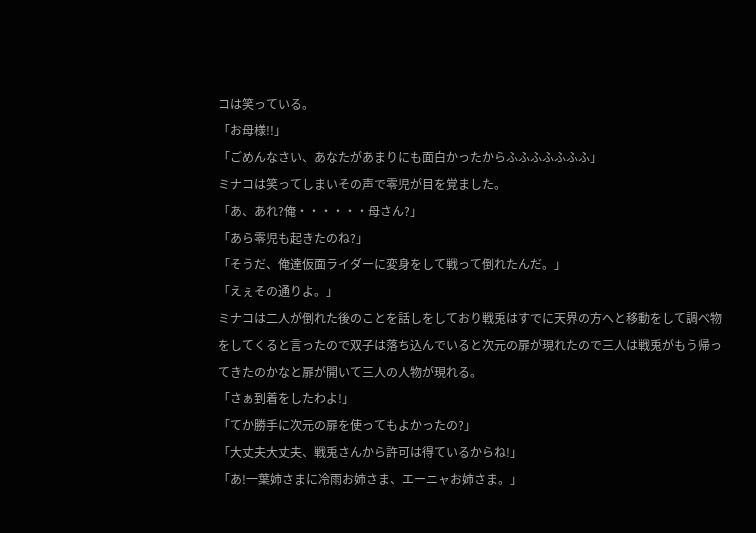コは笑っている。
「お母様!!」
「ごめんなさい、あなたがあまりにも面白かったからふふふふふふふ」
ミナコは笑ってしまいその声で零児が目を覚ました。
「あ、あれ?俺・・・・・・母さん?」
「あら零児も起きたのね?」
「そうだ、俺達仮面ライダーに変身をして戦って倒れたんだ。」
「えぇその通りよ。」
ミナコは二人が倒れた後のことを話しをしており戦兎はすでに天界の方へと移動をして調べ物をしてくると言ったので双子は落ち込んでいると次元の扉が現れたので三人は戦兎がもう帰ってきたのかなと扉が開いて三人の人物が現れる。
「さぁ到着をしたわよ!」
「てか勝手に次元の扉を使ってもよかったの?」
「大丈夫大丈夫、戦兎さんから許可は得ているからね!」
「あ!一葉姉さまに冷雨お姉さま、エーニャお姉さま。」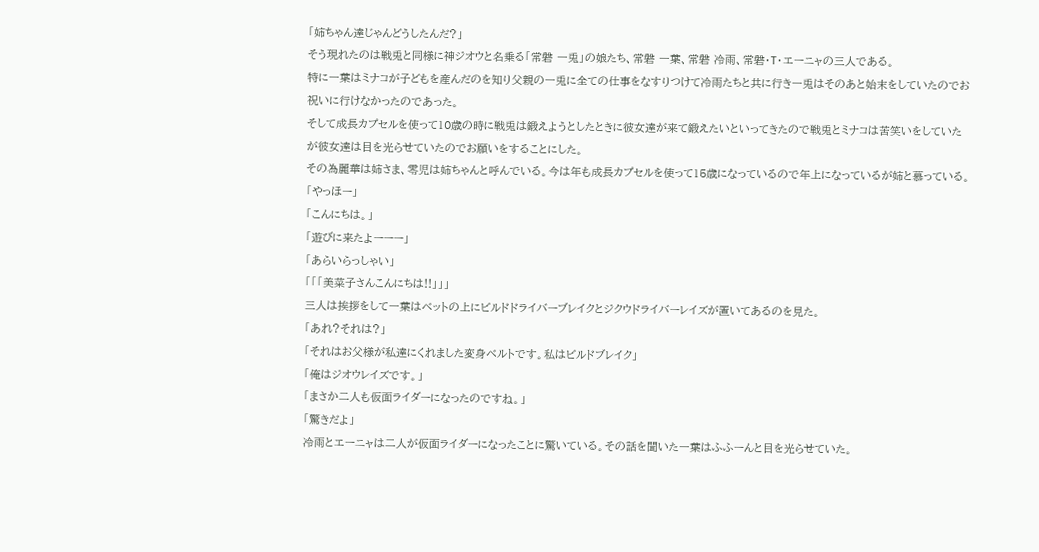「姉ちゃん達じゃんどうしたんだ?」
そう現れたのは戦兎と同様に神ジオウと名乗る「常磐 一兎」の娘たち、常磐 一葉、常磐 冷雨、常磐・T・エーニャの三人である。
特に一葉はミナコが子どもを産んだのを知り父親の一兎に全ての仕事をなすりつけて冷雨たちと共に行き一兎はそのあと始末をしていたのでお祝いに行けなかったのであった。
そして成長カプセルを使って10歳の時に戦兎は鍛えようとしたときに彼女達が来て鍛えたいといってきたので戦兎とミナコは苦笑いをしていたが彼女達は目を光らせていたのでお願いをすることにした。
その為麗華は姉さま、零児は姉ちゃんと呼んでいる。今は年も成長カプセルを使って15歳になっているので年上になっているが姉と慕っている。
「やっほー」
「こんにちは。」
「遊びに来たよーーー」
「あらいらっしゃい」
「「「美菜子さんこんにちは!!」」」
三人は挨拶をして一葉はベットの上にビルドドライバーブレイクとジクウドライバーレイズが置いてあるのを見た。
「あれ?それは?」
「それはお父様が私達にくれました変身ベルトです。私はビルドブレイク」
「俺はジオウレイズです。」
「まさか二人も仮面ライダーになったのですね。」
「驚きだよ」
冷雨とエーニャは二人が仮面ライダーになったことに驚いている。その話を聞いた一葉はふふーんと目を光らせていた。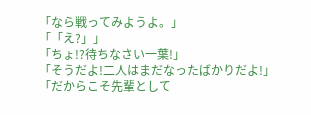「なら戦ってみようよ。」
「「え?」」
「ちょ!?待ちなさい一葉!」
「そうだよ!二人はまだなったばかりだよ!」
「だからこそ先輩として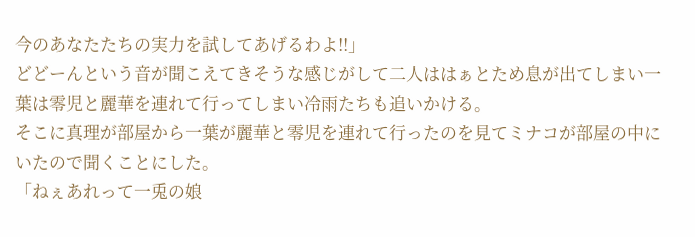今のあなたたちの実力を試してあげるわよ!!」
どどーんという音が聞こえてきそうな感じがして二人ははぁとため息が出てしまい一葉は零児と麗華を連れて行ってしまい冷雨たちも追いかける。
そこに真理が部屋から一葉が麗華と零児を連れて行ったのを見てミナコが部屋の中にいたので聞くことにした。
「ねぇあれって一兎の娘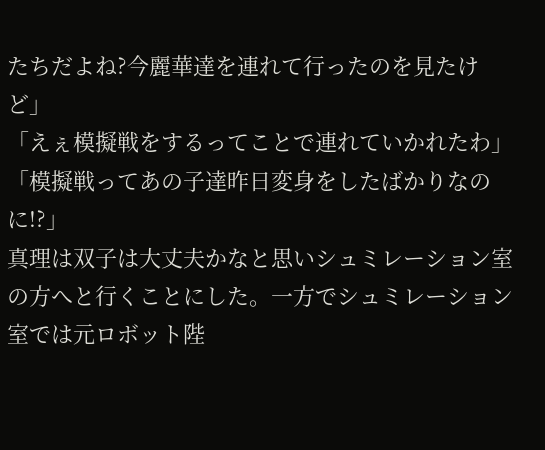たちだよね?今麗華達を連れて行ったのを見たけど」
「えぇ模擬戦をするってことで連れていかれたわ」
「模擬戦ってあの子達昨日変身をしたばかりなのに!?」
真理は双子は大丈夫かなと思いシュミレーション室の方へと行くことにした。一方でシュミレーション室では元ロボット陛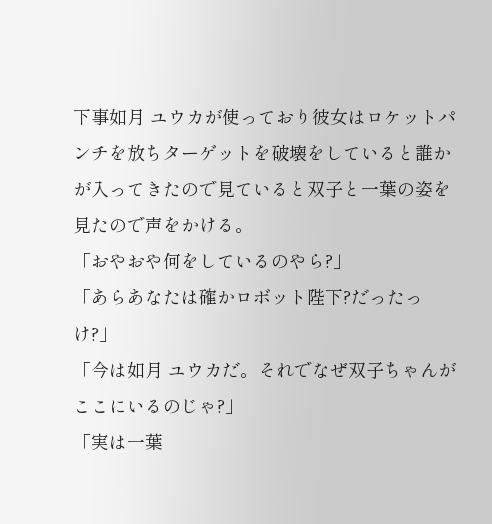下事如月 ユウカが使っており彼女はロケットパンチを放ちターゲットを破壊をしていると誰かが入ってきたので見ていると双子と一葉の姿を見たので声をかける。
「おやおや何をしているのやら?」
「あらあなたは確かロボット陛下?だったっけ?」
「今は如月 ユウカだ。それでなぜ双子ちゃんがここにいるのじゃ?」
「実は一葉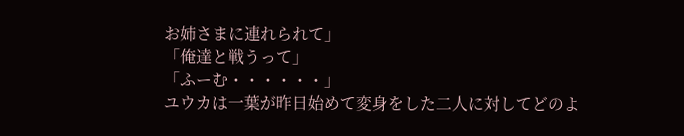お姉さまに連れられて」
「俺達と戦うって」
「ふーむ・・・・・・」
ユウカは一葉が昨日始めて変身をした二人に対してどのよ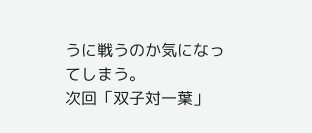うに戦うのか気になってしまう。
次回「双子対一葉」